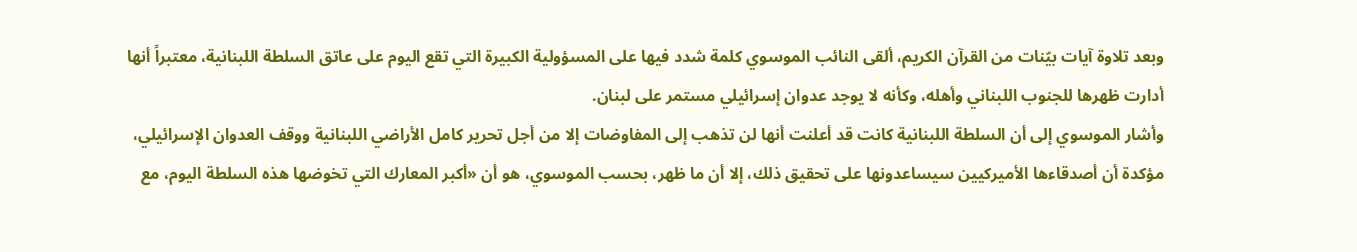وبعد تلاوة آيات بيّنات من القرآن الكريم، ألقى النائب الموسوي كلمة شدد فيها على المسؤولية الكبيرة التي تقع اليوم على عاتق السلطة اللبنانية، معتبراً أنها أدارت ظهرها للجنوب اللبناني وأهله، وكأنه لا يوجد عدوان إسرائيلي مستمر على لبنان.
وأشار الموسوي إلى أن السلطة اللبنانية كانت قد أعلنت أنها لن تذهب إلى المفاوضات إلا من أجل تحرير كامل الأراضي اللبنانية ووقف العدوان الإسرائيلي، مؤكدة أن أصدقاءها الأميركيين سيساعدونها على تحقيق ذلك، إلا أن ما ظهر، بحسب الموسوي، هو أن «أكبر المعارك التي تخوضها هذه السلطة اليوم، مع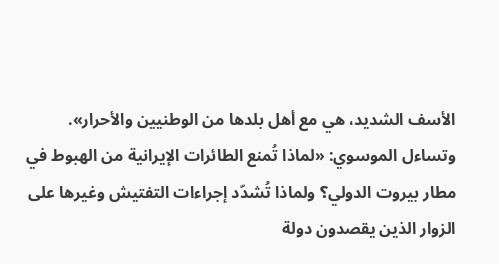الأسف الشديد، هي مع أهل بلدها من الوطنيين والأحرار».
وتساءل الموسوي: «لماذا تُمنع الطائرات الإيرانية من الهبوط في مطار بيروت الدولي؟ ولماذا تُشدّد إجراءات التفتيش وغيرها على الزوار الذين يقصدون دولة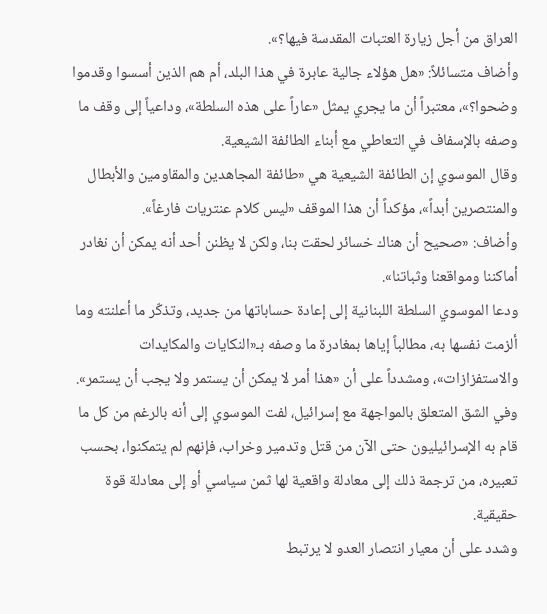العراق من أجل زيارة العتبات المقدسة فيها؟».
وأضاف متسائلاً: «هل هؤلاء جالية عابرة في هذا البلد، أم هم الذين أسسوا وقدموا وضحوا؟»، معتبراً أن ما يجري يمثل «عاراً على هذه السلطة»، وداعياً إلى وقف ما وصفه بالإسفاف في التعاطي مع أبناء الطائفة الشيعية.
وقال الموسوي إن الطائفة الشيعية هي «طائفة المجاهدين والمقاومين والأبطال والمنتصرين أبداً»، مؤكداً أن هذا الموقف «ليس كلام عنتريات فارغاً».
وأضاف: «صحيح أن هناك خسائر لحقت بنا، ولكن لا يظنن أحد أنه يمكن أن نغادر أماكننا ومواقعنا وثباتنا».
ودعا الموسوي السلطة اللبنانية إلى إعادة حساباتها من جديد، وتذكّر ما أعلنته وما ألزمت نفسها به، مطالباً إياها بمغادرة ما وصفه بـ«النكايات والمكايدات والاستفزازات»، ومشدداً على أن «هذا أمر لا يمكن أن يستمر ولا يجب أن يستمر».
وفي الشق المتعلق بالمواجهة مع إسرائيل، لفت الموسوي إلى أنه بالرغم من كل ما قام به الإسرائيليون حتى الآن من قتل وتدمير وخراب، فإنهم لم يتمكنوا، بحسب تعبيره، من ترجمة ذلك إلى معادلة واقعية لها ثمن سياسي أو إلى معادلة قوة حقيقية.
وشدد على أن معيار انتصار العدو لا يرتبط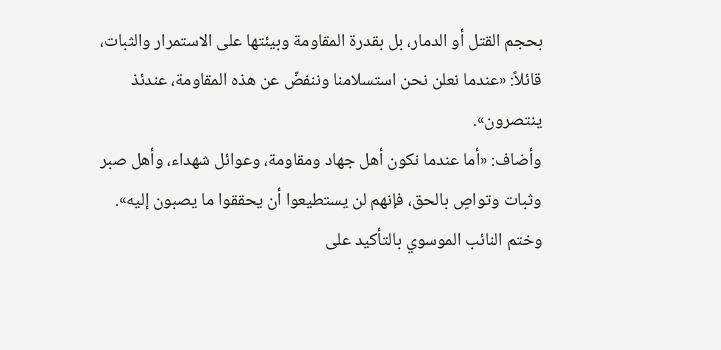بحجم القتل أو الدمار، بل بقدرة المقاومة وبيئتها على الاستمرار والثبات، قائلاً: «عندما نعلن نحن استسلامنا وننفضّ عن هذه المقاومة، عندئذ ينتصرون».
وأضاف: «أما عندما نكون أهل جهاد ومقاومة، وعوائل شهداء، وأهل صبر وثبات وتواصٍ بالحق، فإنهم لن يستطيعوا أن يحققوا ما يصبون إليه».
وختم النائب الموسوي بالتأكيد على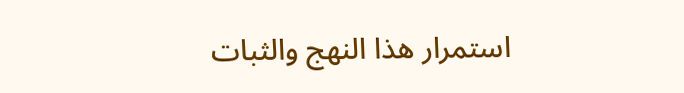استمرار هذا النهج والثبات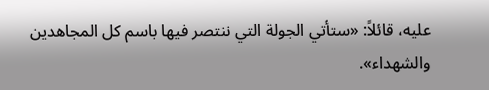عليه، قائلاً: «ستأتي الجولة التي ننتصر فيها باسم كل المجاهدين والشهداء».